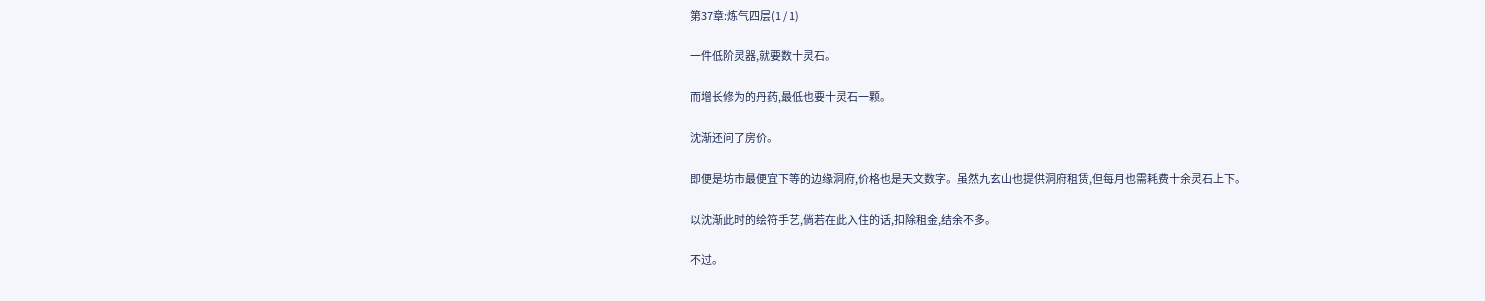第37章:炼气四层(1 / 1)

一件低阶灵器,就要数十灵石。

而增长修为的丹药,最低也要十灵石一颗。

沈渐还问了房价。

即便是坊市最便宜下等的边缘洞府,价格也是天文数字。虽然九玄山也提供洞府租赁,但每月也需耗费十余灵石上下。

以沈渐此时的绘符手艺,倘若在此入住的话,扣除租金,结余不多。

不过。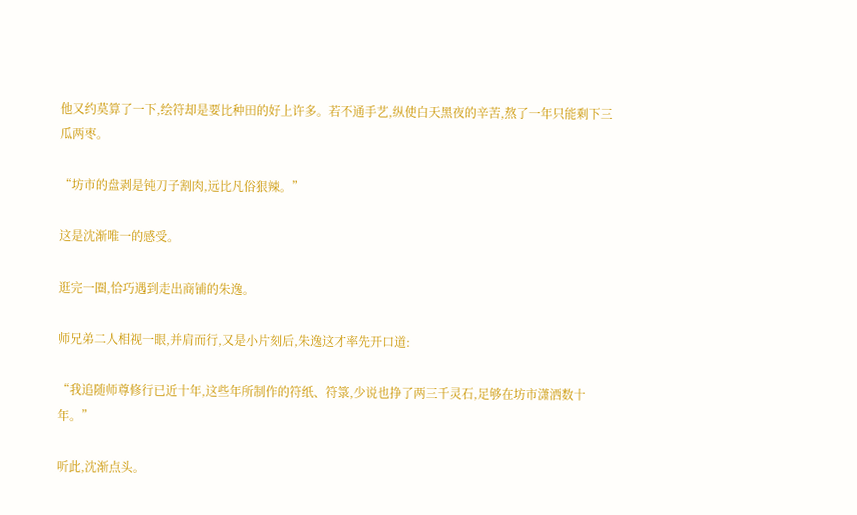他又约莫算了一下,绘符却是要比种田的好上许多。若不通手艺,纵使白天黑夜的辛苦,熬了一年只能剩下三瓜两枣。

“坊市的盘剥是钝刀子割肉,远比凡俗狠辣。”

这是沈渐唯一的感受。

逛完一圈,恰巧遇到走出商铺的朱逸。

师兄弟二人相视一眼,并肩而行,又是小片刻后,朱逸这才率先开口道:

“我追随师尊修行已近十年,这些年所制作的符纸、符箓,少说也挣了两三千灵石,足够在坊市潇洒数十年。”

听此,沈渐点头。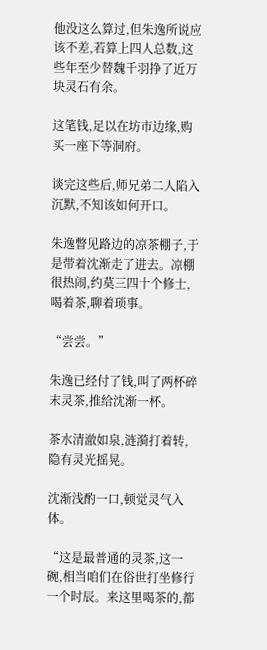他没这么算过,但朱逸所说应该不差,若算上四人总数,这些年至少替魏千羽挣了近万块灵石有余。

这笔钱,足以在坊市边缘,购买一座下等洞府。

谈完这些后,师兄弟二人陷入沉默,不知该如何开口。

朱逸瞥见路边的凉茶棚子,于是带着沈渐走了进去。凉棚很热闹,约莫三四十个修士,喝着茶,聊着琐事。

“尝尝。”

朱逸已经付了钱,叫了两杯碎末灵茶,推给沈渐一杯。

茶水清澈如泉,涟漪打着转,隐有灵光摇晃。

沈渐浅酌一口,顿觉灵气入体。

“这是最普通的灵茶,这一碗,相当咱们在俗世打坐修行一个时辰。来这里喝茶的,都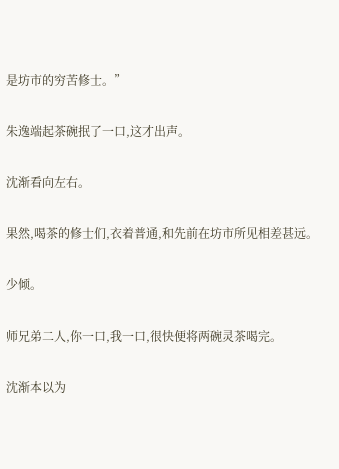是坊市的穷苦修士。”

朱逸端起茶碗抿了一口,这才出声。

沈渐看向左右。

果然,喝茶的修士们,衣着普通,和先前在坊市所见相差甚远。

少倾。

师兄弟二人,你一口,我一口,很快便将两碗灵茶喝完。

沈渐本以为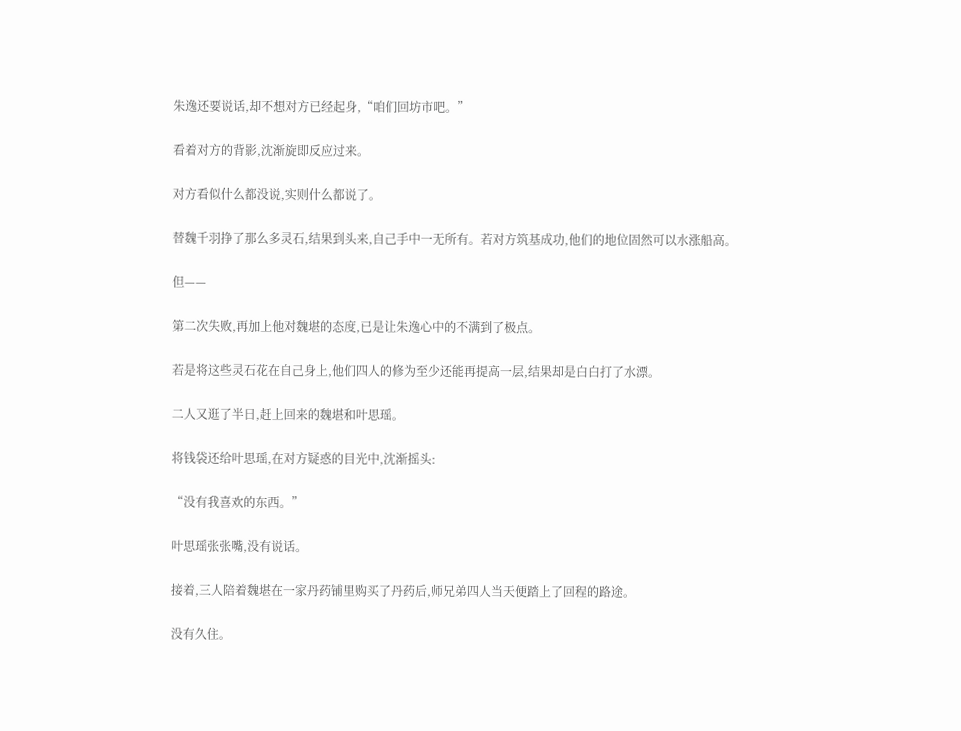朱逸还要说话,却不想对方已经起身,“咱们回坊市吧。”

看着对方的背影,沈渐旋即反应过来。

对方看似什么都没说,实则什么都说了。

替魏千羽挣了那么多灵石,结果到头来,自己手中一无所有。若对方筑基成功,他们的地位固然可以水涨船高。

但——

第二次失败,再加上他对魏堪的态度,已是让朱逸心中的不满到了极点。

若是将这些灵石花在自己身上,他们四人的修为至少还能再提高一层,结果却是白白打了水漂。

二人又逛了半日,赶上回来的魏堪和叶思瑶。

将钱袋还给叶思瑶,在对方疑惑的目光中,沈渐摇头:

“没有我喜欢的东西。”

叶思瑶张张嘴,没有说话。

接着,三人陪着魏堪在一家丹药铺里购买了丹药后,师兄弟四人当天便踏上了回程的路途。

没有久住。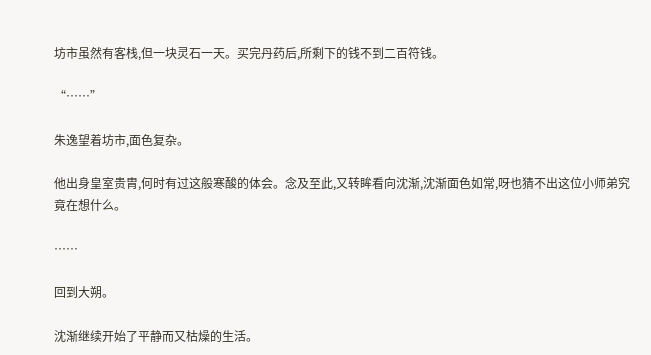坊市虽然有客栈,但一块灵石一天。买完丹药后,所剩下的钱不到二百符钱。

“……”

朱逸望着坊市,面色复杂。

他出身皇室贵胄,何时有过这般寒酸的体会。念及至此,又转眸看向沈渐,沈渐面色如常,呀也猜不出这位小师弟究竟在想什么。

……

回到大朔。

沈渐继续开始了平静而又枯燥的生活。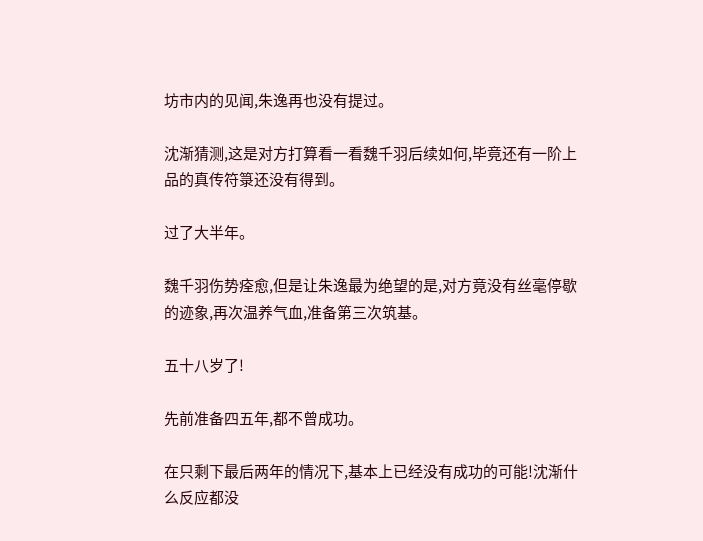坊市内的见闻,朱逸再也没有提过。

沈渐猜测,这是对方打算看一看魏千羽后续如何,毕竟还有一阶上品的真传符箓还没有得到。

过了大半年。

魏千羽伤势痊愈,但是让朱逸最为绝望的是,对方竟没有丝毫停歇的迹象,再次温养气血,准备第三次筑基。

五十八岁了!

先前准备四五年,都不曾成功。

在只剩下最后两年的情况下,基本上已经没有成功的可能!沈渐什么反应都没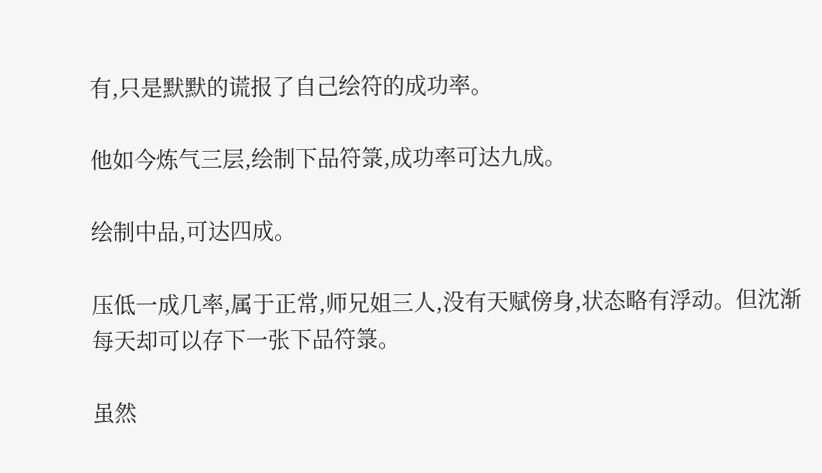有,只是默默的谎报了自己绘符的成功率。

他如今炼气三层,绘制下品符箓,成功率可达九成。

绘制中品,可达四成。

压低一成几率,属于正常,师兄姐三人,没有天赋傍身,状态略有浮动。但沈渐每天却可以存下一张下品符箓。

虽然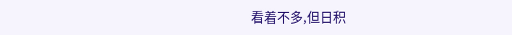看着不多,但日积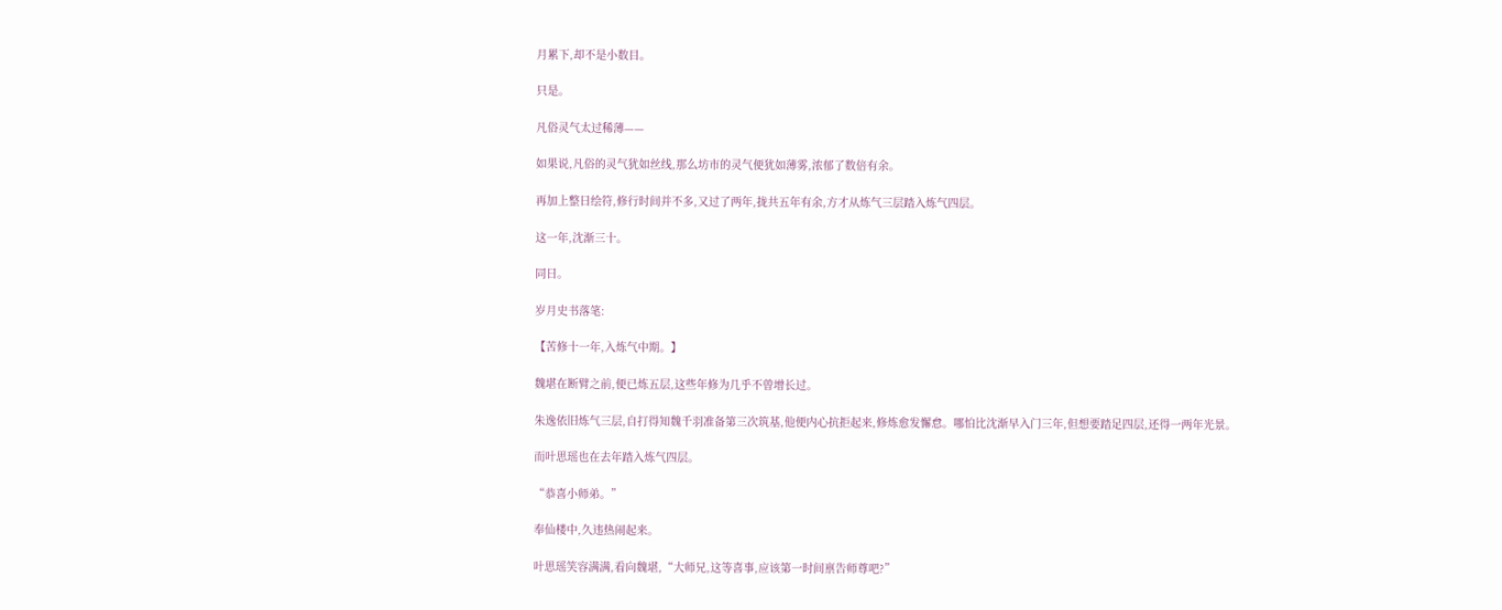月累下,却不是小数目。

只是。

凡俗灵气太过稀薄——

如果说,凡俗的灵气犹如丝线,那么坊市的灵气便犹如薄雾,浓郁了数倍有余。

再加上整日绘符,修行时间并不多,又过了两年,拢共五年有余,方才从炼气三层踏入炼气四层。

这一年,沈渐三十。

同日。

岁月史书落笔:

【苦修十一年,入炼气中期。】

魏堪在断臂之前,便已炼五层,这些年修为几乎不曾增长过。

朱逸依旧炼气三层,自打得知魏千羽准备第三次筑基,他便内心抗拒起来,修炼愈发懈怠。哪怕比沈渐早入门三年,但想要踏足四层,还得一两年光景。

而叶思瑶也在去年踏入炼气四层。

“恭喜小师弟。”

奉仙楼中,久违热闹起来。

叶思瑶笑容满满,看向魏堪,“大师兄,这等喜事,应该第一时间禀告师尊吧?”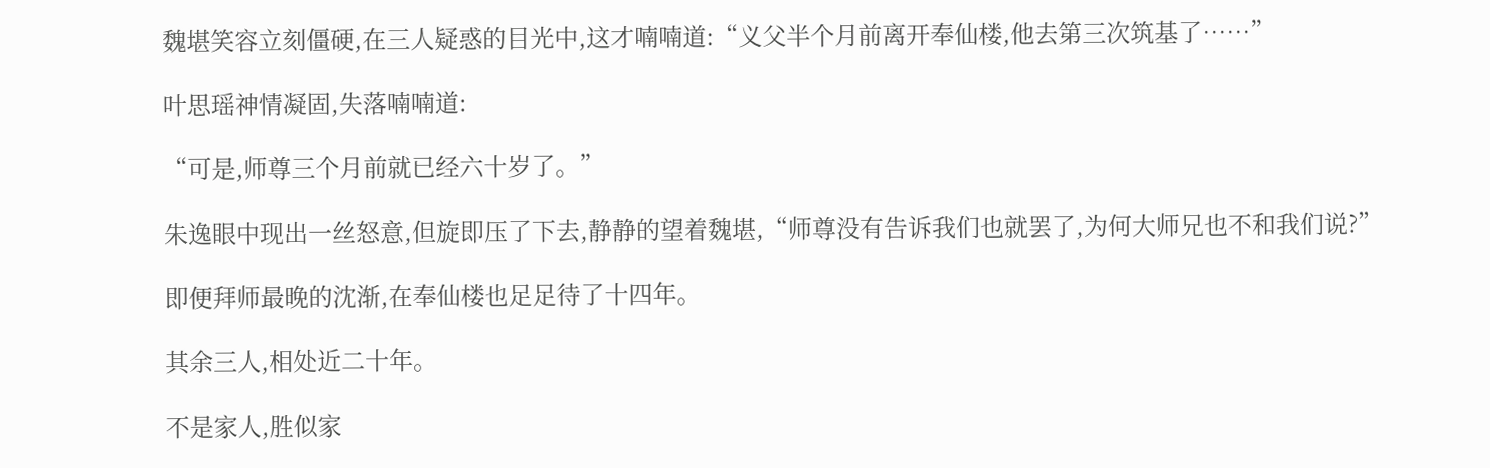魏堪笑容立刻僵硬,在三人疑惑的目光中,这才喃喃道:“义父半个月前离开奉仙楼,他去第三次筑基了……”

叶思瑶神情凝固,失落喃喃道:

“可是,师尊三个月前就已经六十岁了。”

朱逸眼中现出一丝怒意,但旋即压了下去,静静的望着魏堪,“师尊没有告诉我们也就罢了,为何大师兄也不和我们说?”

即便拜师最晚的沈渐,在奉仙楼也足足待了十四年。

其余三人,相处近二十年。

不是家人,胜似家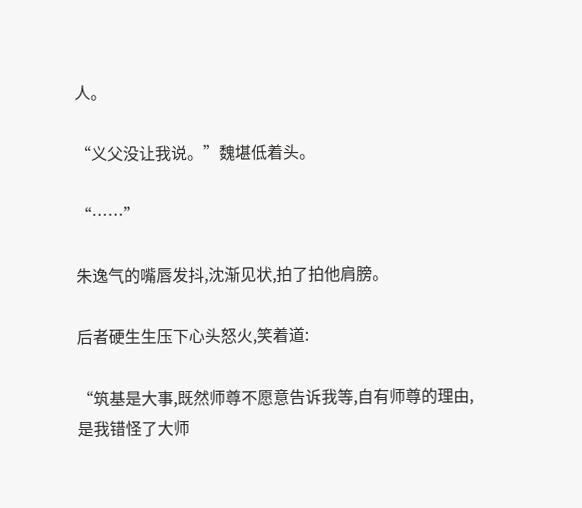人。

“义父没让我说。”魏堪低着头。

“……”

朱逸气的嘴唇发抖,沈渐见状,拍了拍他肩膀。

后者硬生生压下心头怒火,笑着道:

“筑基是大事,既然师尊不愿意告诉我等,自有师尊的理由,是我错怪了大师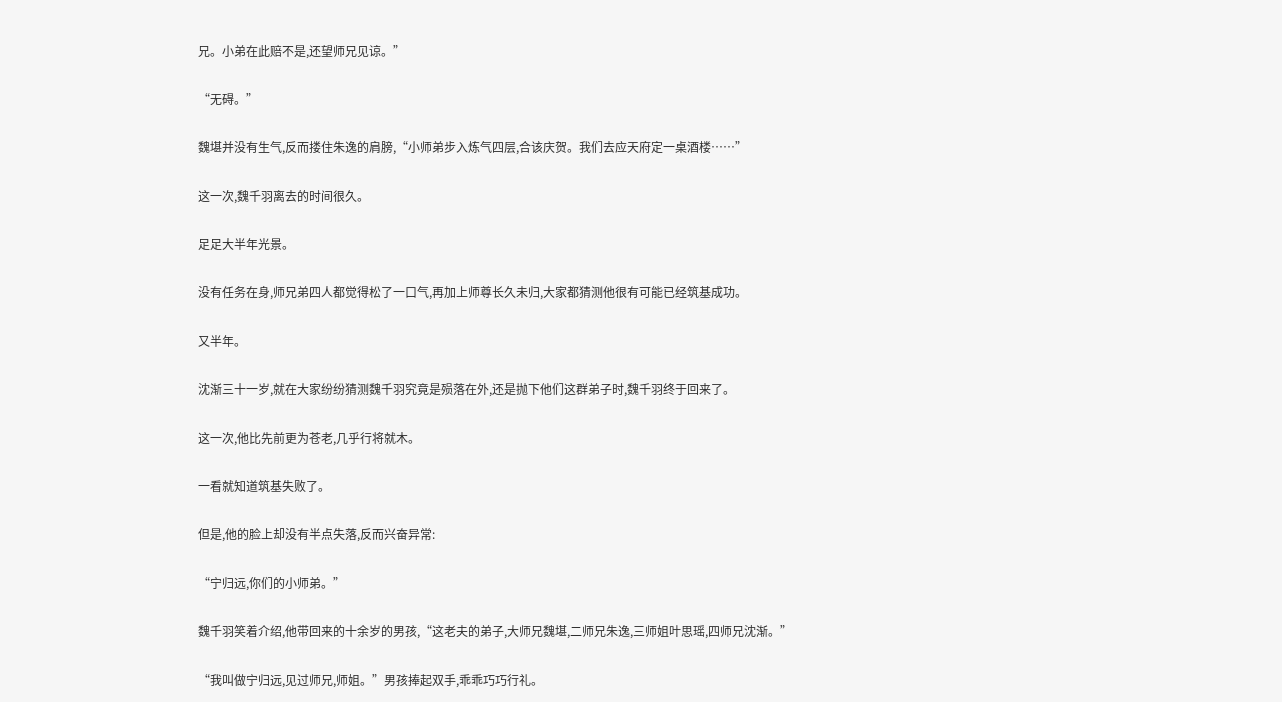兄。小弟在此赔不是,还望师兄见谅。”

“无碍。”

魏堪并没有生气,反而搂住朱逸的肩膀,“小师弟步入炼气四层,合该庆贺。我们去应天府定一桌酒楼……”

这一次,魏千羽离去的时间很久。

足足大半年光景。

没有任务在身,师兄弟四人都觉得松了一口气,再加上师尊长久未归,大家都猜测他很有可能已经筑基成功。

又半年。

沈渐三十一岁,就在大家纷纷猜测魏千羽究竟是殒落在外,还是抛下他们这群弟子时,魏千羽终于回来了。

这一次,他比先前更为苍老,几乎行将就木。

一看就知道筑基失败了。

但是,他的脸上却没有半点失落,反而兴奋异常:

“宁归远,你们的小师弟。”

魏千羽笑着介绍,他带回来的十余岁的男孩,“这老夫的弟子,大师兄魏堪,二师兄朱逸,三师姐叶思瑶,四师兄沈渐。”

“我叫做宁归远,见过师兄,师姐。”男孩捧起双手,乖乖巧巧行礼。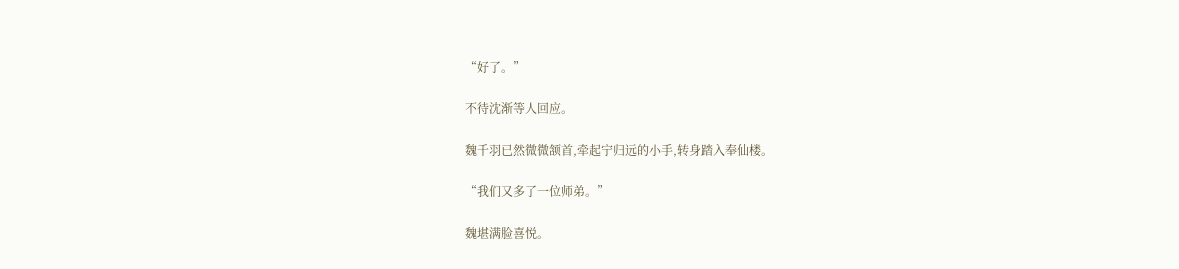“好了。”

不待沈渐等人回应。

魏千羽已然微微颔首,牵起宁归远的小手,转身踏入奉仙楼。

“我们又多了一位师弟。”

魏堪满脸喜悦。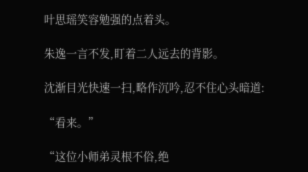叶思瑶笑容勉强的点着头。

朱逸一言不发,盯着二人远去的背影。

沈渐目光快速一扫,略作沉吟,忍不住心头暗道:

“看来。”

“这位小师弟灵根不俗,绝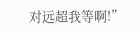对远超我等啊!”